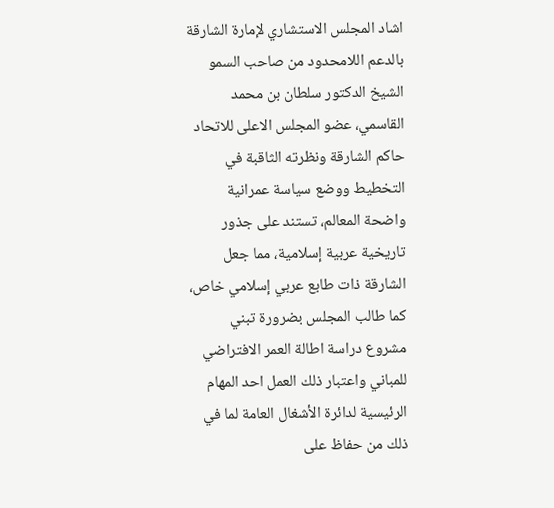اشاد المجلس الاستشاري لإمارة الشارقة بالدعم اللامحدود من صاحب السمو الشيخ الدكتور سلطان بن محمد القاسمي، عضو المجلس الاعلى للاتحاد حاكم الشارقة ونظرته الثاقبة في التخطيط ووضع سياسة عمرانية واضحة المعالم، تستند على جذور تاريخية عربية إسلامية، مما جعل الشارقة ذات طابع عربي إسلامي خاص، كما طالب المجلس بضرورة تبني مشروع دراسة اطالة العمر الافتراضي للمباني واعتبار ذلك العمل احد المهام الرئيسية لدائرة الأشغال العامة لما في ذلك من حفاظ على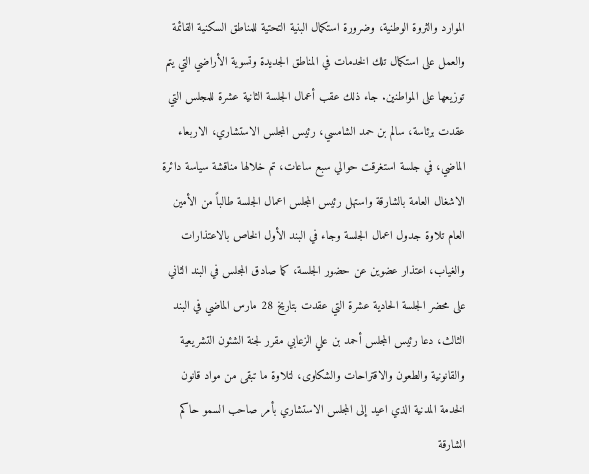الموارد والثروة الوطنية، وضرورة استكمال البنية التحتية للمناطق السكنية القائمة والعمل على استكمال تلك الخدمات في المناطق الجديدة وتسوية الأراضي التي يتم توزيعها على المواطنين. جاء ذلك عقب أعمال الجلسة الثانية عشرة للمجلس التي عقدت برئاسة، سالم بن حمد الشامسي، رئيس المجلس الاستشاري، الاربعاء الماضي، في جلسة استغرقت حوالي سبع ساعات، تم خلالها مناقشة سياسة دائرة الاشغال العامة بالشارقة واستهل رئيس المجلس اعمال الجلسة طالباً من الأمين العام تلاوة جدول اعمال الجلسة وجاء في البند الأول الخاص بالاعتذارات والغياب، اعتذار عضوين عن حضور الجلسة، كما صادق المجلس في البند الثاني على محضر الجلسة الحادية عشرة التي عقدت بتاريخ 28 مارس الماضي في البند الثالث، دعا رئيس المجلس أحمد بن علي الزعابي مقرر لجنة الشئون التشريعية والقانونية والطعون والاقتراحات والشكاوى، لتلاوة ما تبقى من مواد قانون الخدمة المدنية الذي اعيد إلى المجلس الاستشاري بأمر صاحب السمو حاكم الشارقة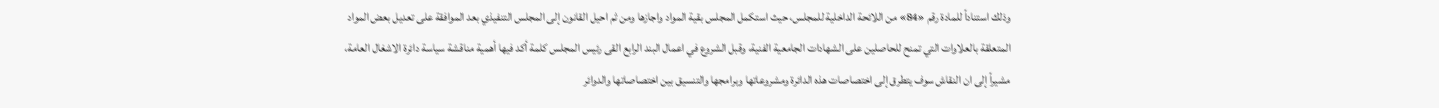وذلك استناداً للمادة رقم «84» من اللائحة الداخلية للمجلس، حيث استكمل المجلس بقية المواد واجازها ومن ثم احيل القانون إلى المجلس التنفيذي بعد الموافقة على تعديل بعض المواد المتعلقة بالعلاوات التي تمنح للحاصلين على الشهادات الجامعية الفنية، وقبل الشروع في اعمال البند الرابع القى رئيس المجلس كلمة أكد فيها أهمية مناقشة سياسة دائرة الاشغال العامة، مشيراً إلى ان النقاش سوف يتطرق إلى اختصاصات هذه الدائرة ومشروعاتها وبرامجها والتنسيق بين اختصاصاتها والدوائر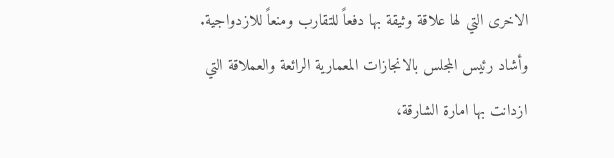الاخرى التي لها علاقة وثيقة بها دفعاً للتقارب ومنعاً للازدواجية. وأشاد رئيس المجلس بالانجازات المعمارية الرائعة والعملاقة التي ازدانت بها امارة الشارقة،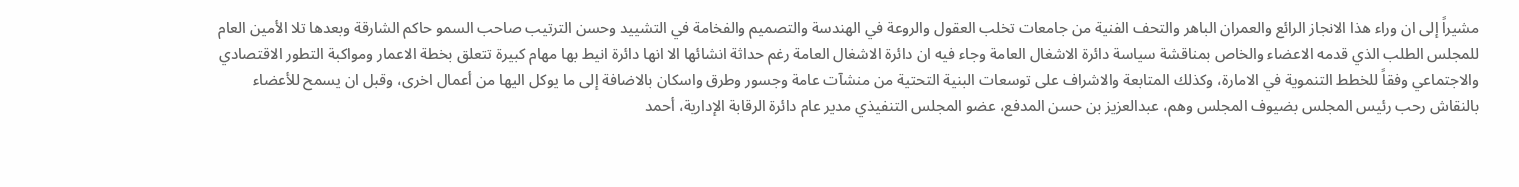مشيراً إلى ان وراء هذا الانجاز الرائع والعمران الباهر والتحف الفنية من جامعات تخلب العقول والروعة في الهندسة والتصميم والفخامة في التشييد وحسن الترتيب صاحب السمو حاكم الشارقة وبعدها تلا الأمين العام للمجلس الطلب الذي قدمه الاعضاء والخاص بمناقشة سياسة دائرة الاشغال العامة وجاء فيه ان دائرة الاشغال العامة رغم حداثة انشائها الا انها دائرة انيط بها مهام كبيرة تتعلق بخطة الاعمار ومواكبة التطور الاقتصادي والاجتماعي وفقاً للخطط التنموية في الامارة، وكذلك المتابعة والاشراف على توسعات البنية التحتية من منشآت عامة وجسور وطرق واسكان بالاضافة إلى ما يوكل اليها من أعمال اخرى، وقبل ان يسمح للأعضاء بالنقاش رحب رئيس المجلس بضيوف المجلس وهم، عبدالعزيز بن حسن المدفع، عضو المجلس التنفيذي مدير عام دائرة الرقابة الإدارية، أحمد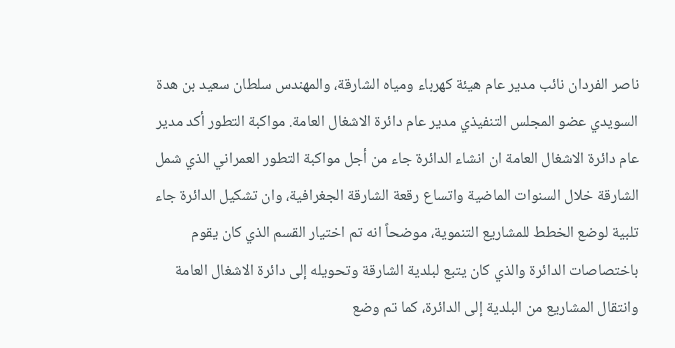ناصر الفردان نائب مدير عام هيئة كهرباء ومياه الشارقة، والمهندس سلطان سعيد بن هدة السويدي عضو المجلس التنفيذي مدير عام دائرة الاشغال العامة. مواكبة التطور أكد مدير عام دائرة الاشغال العامة ان انشاء الدائرة جاء من أجل مواكبة التطور العمراني الذي شمل الشارقة خلال السنوات الماضية واتساع رقعة الشارقة الجغرافية، وان تشكيل الدائرة جاء تلبية لوضع الخطط للمشاريع التنموية، موضحاً انه تم اختيار القسم الذي كان يقوم باختصاصات الدائرة والذي كان يتبع لبلدية الشارقة وتحويله إلى دائرة الاشغال العامة وانتقال المشاريع من البلدية إلى الدائرة، كما تم وضع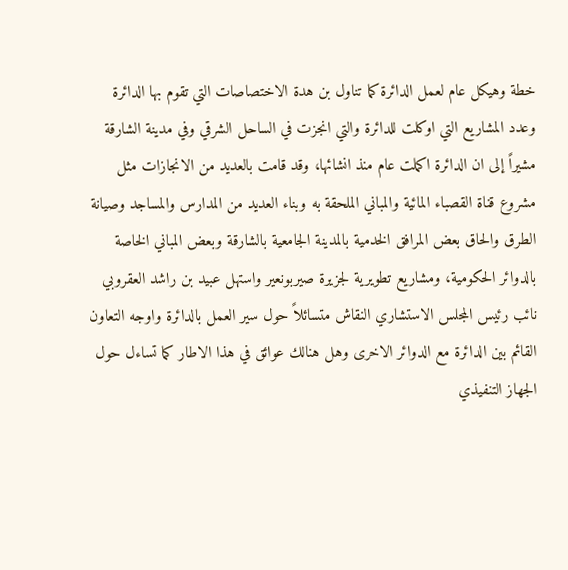خطة وهيكل عام لعمل الدائرة كما تناول بن هدة الاختصاصات التي تقوم بها الدائرة وعدد المشاريع التي اوكلت للدائرة والتي انجزت في الساحل الشرقي وفي مدينة الشارقة مشيراً إلى ان الدائرة اكملت عام منذ انشائها، وقد قامت بالعديد من الانجازات مثل مشروع قناة القصباء المائية والمباني الملحقة به وبناء العديد من المدارس والمساجد وصيانة الطرق والحاق بعض المرافق الخدمية بالمدينة الجامعية بالشارقة وبعض المباني الخاصة بالدوائر الحكومية، ومشاريع تطويرية لجزيرة صيربونعير واستهل عبيد بن راشد العقروبي نائب رئيس المجلس الاستشاري النقاش متسائلاً حول سير العمل بالدائرة واوجه التعاون القائم بين الدائرة مع الدوائر الاخرى وهل هنالك عوائق في هذا الاطار كما تساءل حول الجهاز التنفيذي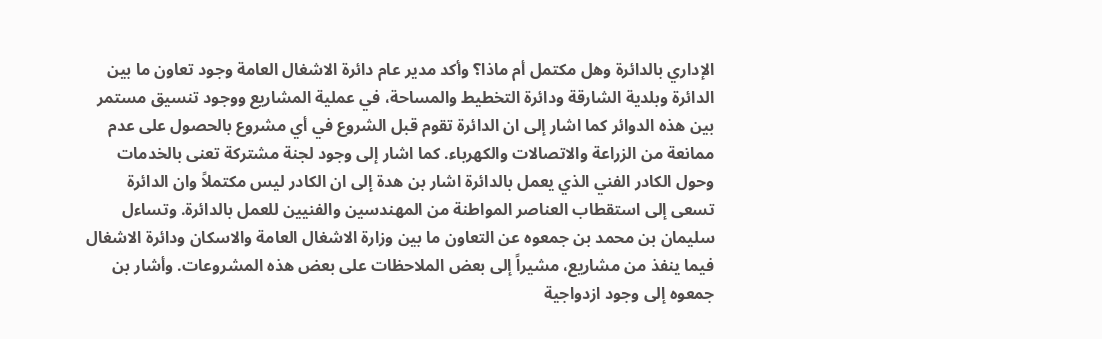الإداري بالدائرة وهل مكتمل أم ماذا؟ وأكد مدير عام دائرة الاشغال العامة وجود تعاون ما بين الدائرة وبلدية الشارقة ودائرة التخطيط والمساحة، في عملية المشاريع ووجود تنسيق مستمر بين هذه الدوائر كما اشار إلى ان الدائرة تقوم قبل الشروع في أي مشروع بالحصول على عدم ممانعة من الزراعة والاتصالات والكهرباء. كما اشار إلى وجود لجنة مشتركة تعنى بالخدمات وحول الكادر الفني الذي يعمل بالدائرة اشار بن هدة إلى ان الكادر ليس مكتملاً وان الدائرة تسعى إلى استقطاب العناصر المواطنة من المهندسين والفنيين للعمل بالدائرة. وتساءل سليمان بن محمد بن جمعوه عن التعاون ما بين وزارة الاشغال العامة والاسكان ودائرة الاشغال فيما ينفذ من مشاريع، مشيراً إلى بعض الملاحظات على بعض هذه المشروعات. وأشار بن جمعوه إلى وجود ازدواجية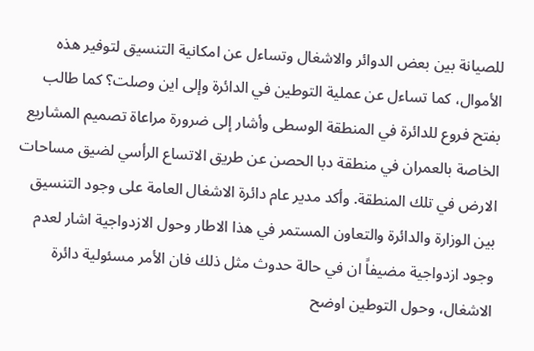للصيانة بين بعض الدوائر والاشغال وتساءل عن امكانية التنسيق لتوفير هذه الأموال، كما تساءل عن عملية التوطين في الدائرة وإلى اين وصلت؟ كما طالب بفتح فروع للدائرة في المنطقة الوسطى وأشار إلى ضرورة مراعاة تصميم المشاريع الخاصة بالعمران في منطقة دبا الحصن عن طريق الاتساع الرأسي لضيق مساحات الارض في تلك المنطقة. وأكد مدير عام دائرة الاشغال العامة على وجود التنسيق بين الوزارة والدائرة والتعاون المستمر في هذا الاطار وحول الازدواجية اشار لعدم وجود ازدواجية مضيفاً ان في حالة حدوث مثل ذلك فان الأمر مسئولية دائرة الاشغال، وحول التوطين اوضح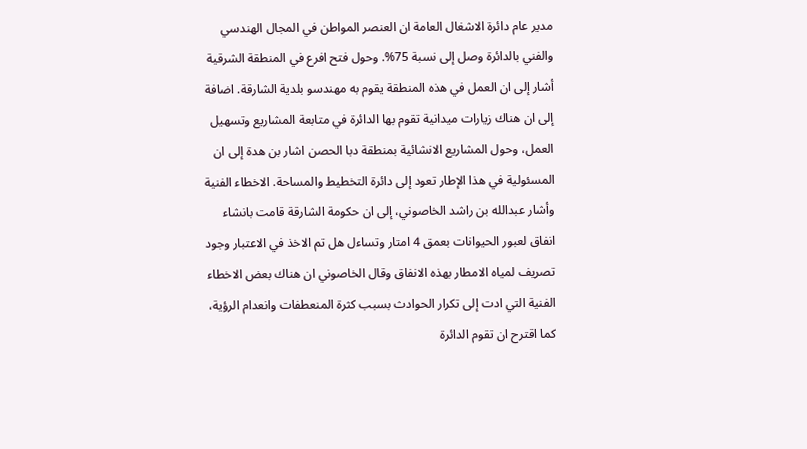مدير عام دائرة الاشغال العامة ان العنصر المواطن في المجال الهندسي والفني بالدائرة وصل إلى نسبة 75%. وحول فتح افرع في المنطقة الشرقية أشار إلى ان العمل في هذه المنطقة يقوم به مهندسو بلدية الشارقة. اضافة إلى ان هناك زيارات ميدانية تقوم بها الدائرة في متابعة المشاريع وتسهيل العمل، وحول المشاريع الانشائية بمنطقة دبا الحصن اشار بن هدة إلى ان المسئولية في هذا الإطار تعود إلى دائرة التخطيط والمساحة. الاخطاء الفنية وأشار عبدالله بن راشد الخاصوني، إلى ان حكومة الشارقة قامت بانشاء انفاق لعبور الحيوانات بعمق 4 امتار وتساءل هل تم الاخذ في الاعتبار وجود تصريف لمياه الامطار بهذه الانفاق وقال الخاصوني ان هناك بعض الاخطاء الفنية التي ادت إلى تكرار الحوادث بسبب كثرة المنعطفات وانعدام الرؤية، كما اقترح ان تقوم الدائرة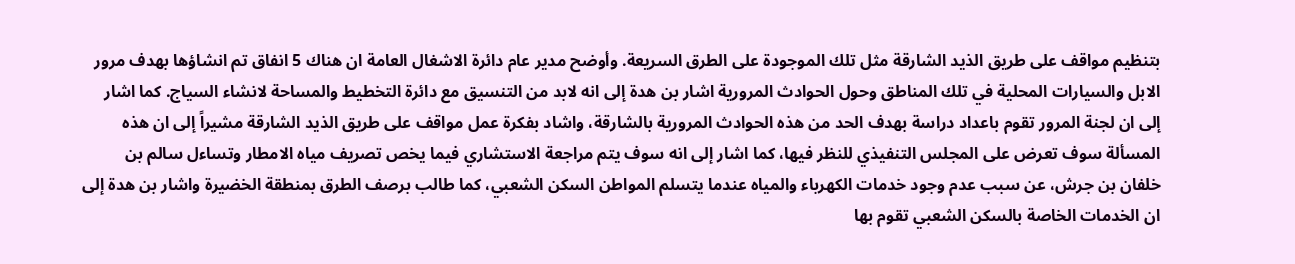بتنظيم مواقف على طريق الذيد الشارقة مثل تلك الموجودة على الطرق السريعة. وأوضح مدير عام دائرة الاشغال العامة ان هناك 5 انفاق تم انشاؤها بهدف مرور الابل والسيارات المحلية في تلك المناطق وحول الحوادث المرورية اشار بن هدة إلى انه لابد من التنسيق مع دائرة التخطيط والمساحة لانشاء السياج. كما اشار إلى ان لجنة المرور تقوم باعداد دراسة بهدف الحد من هذه الحوادث المرورية بالشارقة، واشاد بفكرة عمل مواقف على طريق الذيد الشارقة مشيراً إلى ان هذه المسألة سوف تعرض على المجلس التنفيذي للنظر فيها، كما اشار إلى انه سوف يتم مراجعة الاستشاري فيما يخص تصريف مياه الامطار وتساءل سالم بن خلفان بن جرش، عن سبب عدم وجود خدمات الكهرباء والمياه عندما يتسلم المواطن السكن الشعبي، كما طالب برصف الطرق بمنطقة الخضيرة واشار بن هدة إلى ان الخدمات الخاصة بالسكن الشعبي تقوم بها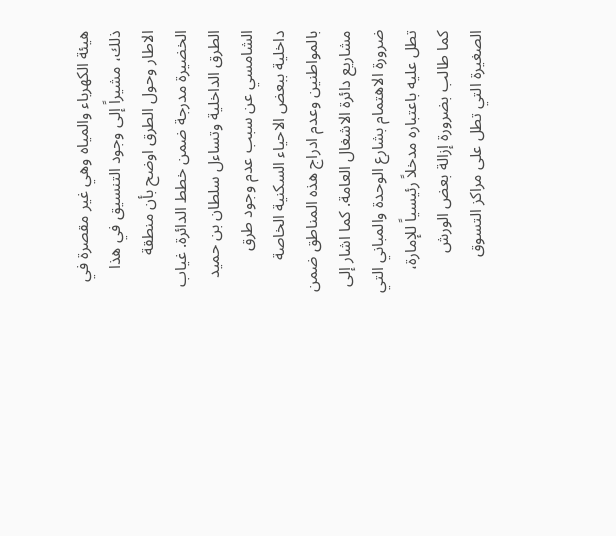هيئة الكهرباء والمياه وهي غير مقصرة في ذلك، مشيراً إلى وجود التنسيق في هذا الاطار وحول الطرق اوضح بأن منطقة الخضيرة مدرجة ضمن خطط الدائرة. غياب الطرق الداخلية وتساءل سلطان بن حميد الشامسي عن سبب عدم وجود طرق داخلية ببعض الاحياء السكنية الخاصة بالمواطنين وعدم ادراج هذه المناطق ضمن مشاريع دائرة الاشغال العامة. كما اشار إلى ضرورة الاهتمام بشارع الوحدة والمباني التي تطل عليه باعتباره مدخلاً رئيسياً للإمارة، كما طالب بضرورة إزالة بعض الورش الصغيرة التي تطل على مراكز التسوق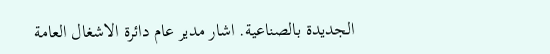الجديدة بالصناعية. اشار مدير عام دائرة الاشغال العامة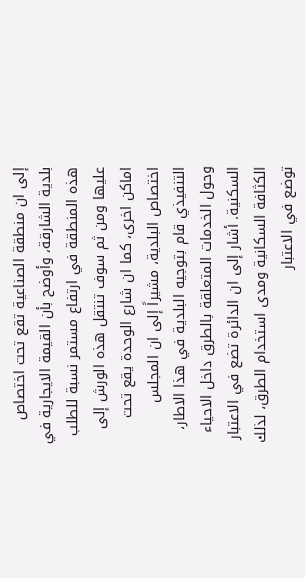إلى ان منطقة الصناعية تقع تحت اختصاص بلدية الشارقة، وأوضح بأن القيمة الايجارية في هذه المنطقة في ارتفاع مستمر نسبة للطلب عليها ومن ثم سوف تنتقل هذه الورش إلى اماكن اخرى، كما ان شارع الوحدة يقع تحت اختصاص البلدية، مشيراً إلى ان المجلس التنفيذي قام بتوجيه البلدية في هذا الاطار، وحول الخدمات المتعلقة بالطرق داخل الاحياء السكنية. أشار إلى ان الدائرة تضع في الاعتبار الكثافة السكانية ومدى استخدام الطرق، لذلك توضع في الاعتبار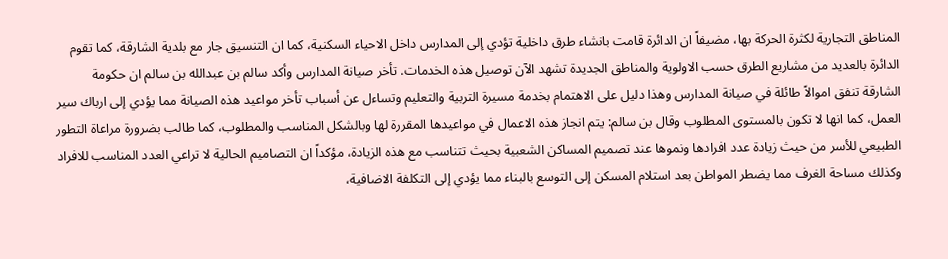المناطق التجارية لكثرة الحركة بها، مضيفاً ان الدائرة قامت بانشاء طرق داخلية تؤدي إلى المدارس داخل الاحياء السكنية، كما ان التنسيق جار مع بلدية الشارقة، كما تقوم الدائرة بالعديد من مشاريع الطرق حسب الاولوية والمناطق الجديدة تشهد الآن توصيل هذه الخدمات. تأخر صيانة المدارس وأكد سالم بن عبدالله بن سالم ان حكومة الشارقة تنفق اموالاً طائلة في صيانة المدارس وهذا دليل على الاهتمام بخدمة مسيرة التربية والتعليم وتساءل عن أسباب تأخر مواعيد هذه الصيانة مما يؤدي إلى ارباك سير العمل، كما انها لا تكون بالمستوى المطلوب وقال بن سالم: يتم انجاز هذه الاعمال في مواعيدها المقررة لها وبالشكل المناسب والمطلوب، كما طالب بضرورة مراعاة التطور الطبيعي للأسر من حيث زيادة عدد افرادها ونموها عند تصميم المساكن الشعبية بحيث تتناسب مع هذه الزيادة، مؤكداً ان التصاميم الحالية لا تراعي العدد المناسب للافراد وكذلك مساحة الغرف مما يضطر المواطن بعد استلام المسكن إلى التوسع بالبناء مما يؤدي إلى التكلفة الاضافية،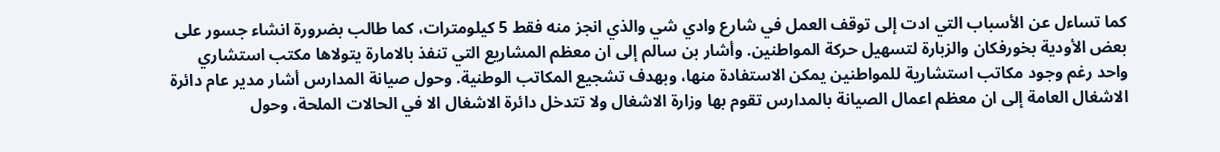كما تساءل عن الأسباب التي ادت إلى توقف العمل في شارع وادي شي والذي انجز منه فقط 5 كيلومترات، كما طالب بضرورة انشاء جسور على بعض الأودية بخورفكان والزبارة لتسهيل حركة المواطنين. وأشار بن سالم إلى ان معظم المشاريع التي تنفذ بالامارة يتولاها مكتب استشاري واحد رغم وجود مكاتب استشارية للمواطنين يمكن الاستفادة منها، وبهدف تشجيع المكاتب الوطنية. وحول صيانة المدارس أشار مدير عام دائرة الاشغال العامة إلى ان معظم اعمال الصيانة بالمدارس تقوم بها وزارة الاشغال ولا تتدخل دائرة الاشغال الا في الحالات الملحة، وحول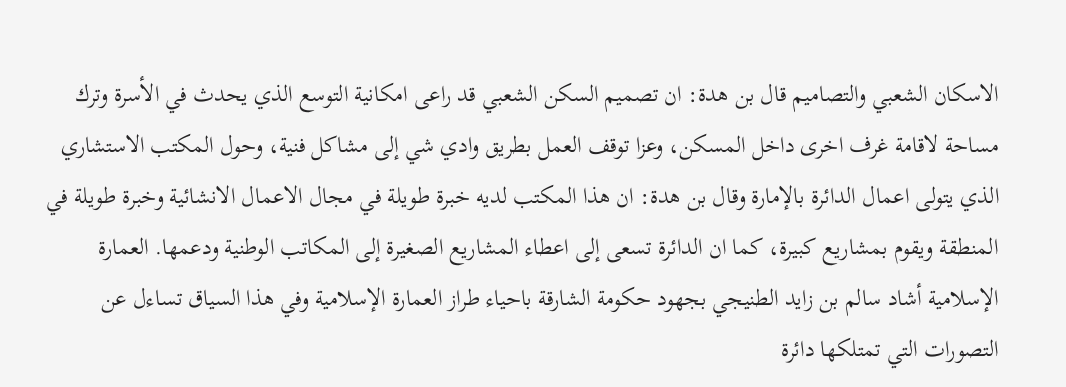الاسكان الشعبي والتصاميم قال بن هدة: ان تصميم السكن الشعبي قد راعى امكانية التوسع الذي يحدث في الأسرة وترك مساحة لاقامة غرف اخرى داخل المسكن، وعزا توقف العمل بطريق وادي شي إلى مشاكل فنية، وحول المكتب الاستشاري الذي يتولى اعمال الدائرة بالإمارة وقال بن هدة: ان هذا المكتب لديه خبرة طويلة في مجال الاعمال الانشائية وخبرة طويلة في المنطقة ويقوم بمشاريع كبيرة، كما ان الدائرة تسعى إلى اعطاء المشاريع الصغيرة إلى المكاتب الوطنية ودعمها. العمارة الإسلامية أشاد سالم بن زايد الطنيجي بجهود حكومة الشارقة باحياء طراز العمارة الإسلامية وفي هذا السياق تساءل عن التصورات التي تمتلكها دائرة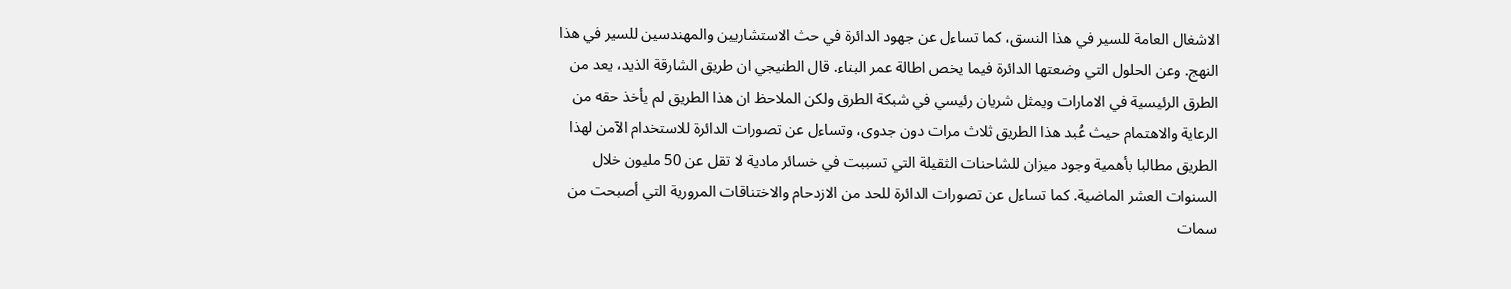الاشغال العامة للسير في هذا النسق، كما تساءل عن جهود الدائرة في حث الاستشاريين والمهندسين للسير في هذا النهج. وعن الحلول التي وضعتها الدائرة فيما يخص اطالة عمر البناء. قال الطنيجي ان طريق الشارقة الذيد، يعد من الطرق الرئيسية في الامارات ويمثل شريان رئيسي في شبكة الطرق ولكن الملاحظ ان هذا الطريق لم يأخذ حقه من الرعاية والاهتمام حيث عُبد هذا الطريق ثلاث مرات دون جدوى، وتساءل عن تصورات الدائرة للاستخدام الآمن لهذا الطريق مطالبا بأهمية وجود ميزان للشاحنات الثقيلة التي تسببت في خسائر مادية لا تقل عن 50 مليون خلال السنوات العشر الماضية. كما تساءل عن تصورات الدائرة للحد من الازدحام والاختناقات المرورية التي أصبحت من سمات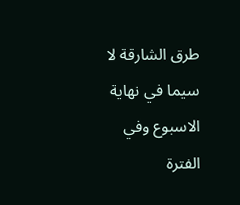طرق الشارقة لا سيما في نهاية الاسبوع وفي الفترة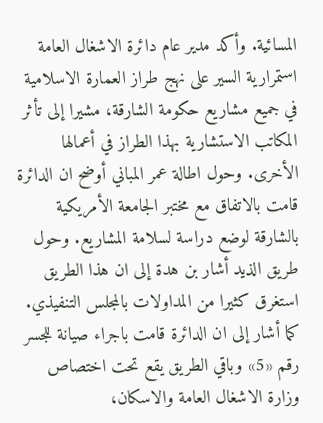المسائية. وأكد مدير عام دائرة الاشغال العامة استمرارية السير على نهج طراز العمارة الاسلامية في جميع مشاريع حكومة الشارقة، مشيرا إلى تأثر المكاتب الاستشارية بهذا الطراز في أعمالها الأخرى. وحول اطالة عمر المباني أوضح ان الدائرة قامت بالاتفاق مع مختبر الجامعة الأمريكية بالشارقة لوضع دراسة لسلامة المشاريع. وحول طريق الذيد أشار بن هدة إلى ان هذا الطريق استغرق كثيرا من المداولات بالمجلس التنفيذي. كما أشار إلى ان الدائرة قامت باجراء صيانة للجسر رقم «5» وباقي الطريق يقع تحت اختصاص وزارة الاشغال العامة والاسكان،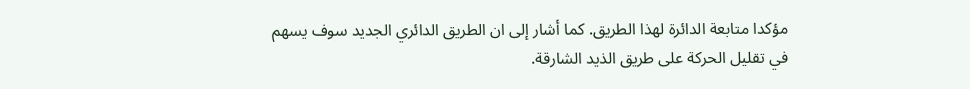مؤكدا متابعة الدائرة لهذا الطريق. كما أشار إلى ان الطريق الدائري الجديد سوف يسهم في تقليل الحركة على طريق الذيد الشارقة.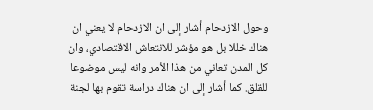وحول الازدحام أشار إلى ان الازدحام لا يعني ان هناك خللا بل هو مؤشر للانتعاش الاقتصادي، وان كل المدن تعاني من هذا الأمر وانه ليس موضوعا للقلق. كما أشار إلى ان هناك دراسة تقوم بها لجنة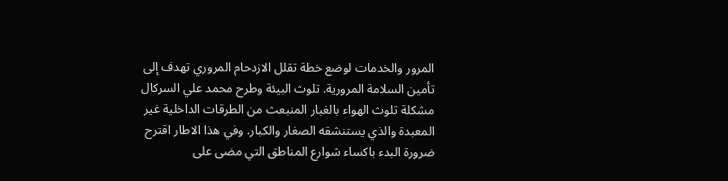المرور والخدمات لوضع خطة تقلل الازدحام المروري تهدف إلى تأمين السلامة المرورية. تلوث البيئة وطرح محمد علي السركال مشكلة تلوث الهواء بالغبار المنبعث من الطرقات الداخلية غير المعبدة والذي يستنشقه الصغار والكبار. وفي هذا الاطار اقترح ضرورة البدء باكساء شوارع المناطق التي مضى على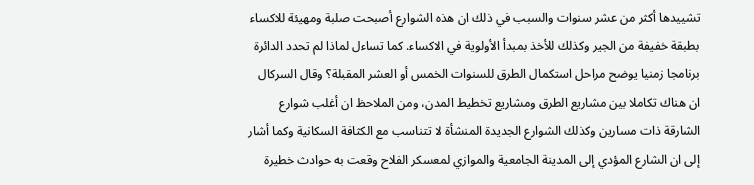تشييدها أكثر من عشر سنوات والسبب في ذلك ان هذه الشوارع أصبحت صلبة ومهيئة للاكساء بطبقة خفيفة من الجير وكذلك للأخذ بمبدأ الأولوية في الاكساء. كما تساءل لماذا لم تحدد الدائرة برنامجا زمنيا يوضح مراحل استكمال الطرق للسنوات الخمس أو العشر المقبلة؟ وقال السركال ان هناك تكاملا بين مشاريع الطرق ومشاريع تخطيط المدن، ومن الملاحظ ان أغلب شوارع الشارقة ذات مسارين وكذلك الشوارع الجديدة المنشأة لا تتناسب مع الكثافة السكانية وكما أشار إلى ان الشارع المؤدي إلى المدينة الجامعية والموازي لمعسكر الفلاح وقعت به حوادث خطيرة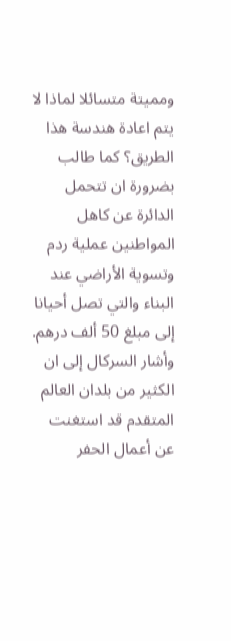ومميتة متسائلا لماذا لا يتم اعادة هندسة هذا الطريق؟ كما طالب بضرورة ان تتحمل الدائرة عن كاهل المواطنين عملية ردم وتسوية الأراضي عند البناء والتي تصل أحيانا إلى مبلغ 50 ألف درهم. وأشار السركال إلى ان الكثير من بلدان العالم المتقدم قد استغنت عن أعمال الحفر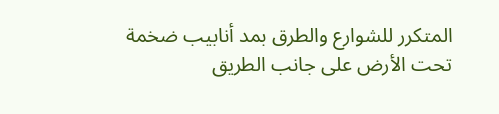المتكرر للشوارع والطرق بمد أنابيب ضخمة تحت الأرض على جانب الطريق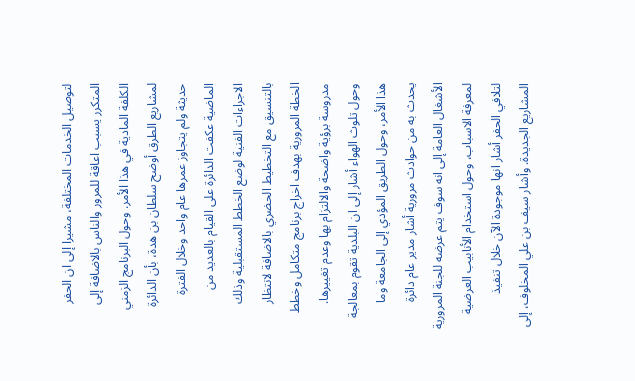لتوصيل الخدمات المختلفة، مشيرا إلى ان الحفر المتكرر يسبب اعاقة للمرور والناس بالاضافة إلى الكلفة المادية في هذا الأمر. وحول البرنامج الزمني لمشاريع الطرق أوضح سلطان بن هدة، بأن الدائرة حديثة ولم يتجاوز عمرها عام واحد وخلال الفترة الماضية عكفت الدائرة على القيام بالعديد من الاجراءات الفنية لوضع الخطط المستقبلية وذلك بالتنسيق مع التخطيط الحضري بالاضافة لانتظار الخطة المرورية بهدف اخراج برنامج متكامل وخطط مدروسة برؤية واضحة والالتزام بها وعدم تغييرها. وحول تلوث الهواء أشار إلى ان البلدية تقوم بمعالجة هذا الأمر، وحول الطريق المؤدي إلى الجامعة وما يحدث به من حوادث مرورية أشار مدير عام دائرة الأشغال العامة إلى انه سوف يتم عرضه للجنة المرورية لمعرفة الاسباب، وحول استخدام الأنابيب العرضية لتلافي الحفر أشار انها موجودة الآن خلال تنفيذ المشاريع الجديدة. وأشار سيف بن علي المخلوف، إلى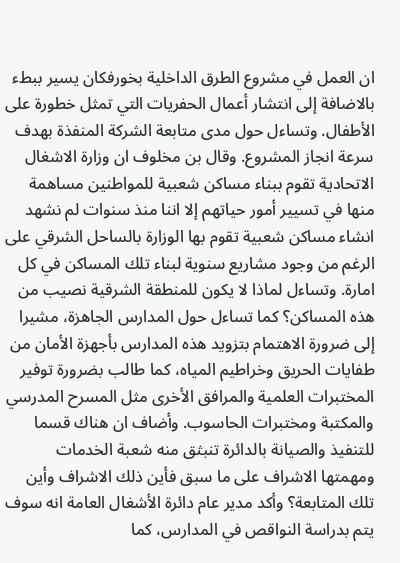ان العمل في مشروع الطرق الداخلية بخورفكان يسير ببطء بالاضافة إلى انتشار أعمال الحفريات التي تمثل خطورة على الأطفال. وتساءل حول مدى متابعة الشركة المنفذة بهدف سرعة انجاز المشروع. وقال بن مخلوف ان وزارة الاشغال الاتحادية تقوم ببناء مساكن شعبية للمواطنين مساهمة منها في تسيير أمور حياتهم إلا اننا منذ سنوات لم نشهد انشاء مساكن شعبية تقوم بها الوزارة بالساحل الشرقي على الرغم من وجود مشاريع سنوية لبناء تلك المساكن في كل امارة. وتساءل لماذا لا يكون للمنطقة الشرقية نصيب من هذه المساكن؟ كما تساءل حول المدارس الجاهزة، مشيرا إلى ضرورة الاهتمام بتزويد هذه المدارس بأجهزة الأمان من طفايات الحريق وخراطيم المياه، كما طالب بضرورة توفير المختبرات العلمية والمرافق الأخرى مثل المسرح المدرسي والمكتبة ومختبرات الحاسوب. وأضاف ان هناك قسما للتنفيذ والصيانة بالدائرة تنبثق منه شعبة الخدمات ومهمتها الاشراف على ما سبق فأين ذلك الاشراف وأين تلك المتابعة؟ وأكد مدير عام دائرة الأشغال العامة انه سوف يتم بدراسة النواقص في المدارس، كما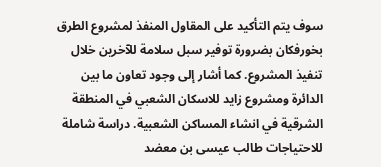سوف يتم التأكيد على المقاول المنفذ لمشروع الطرق بخورفكان بضرورة توفير سبل سلامة للآخرين خلال تنفيذ المشروع. كما أشار إلى وجود تعاون ما بين الدائرة ومشروع زايد للاسكان الشعبي في المنطقة الشرقية في انشاء المساكن الشعبية. دراسة شاملة للاحتياجات طالب عيسى بن معضد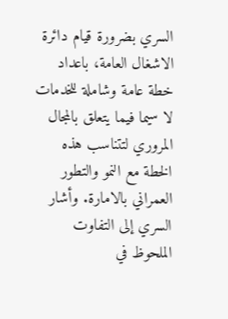السري بضرورة قيام دائرة الاشغال العامة، باعداد خطة عامة وشاملة للخدمات لا سيما فيما يتعلق بالمجال المروري لتتناسب هذه الخطة مع النمو والتطور العمراني بالامارة. وأشار السري إلى التفاوت الملحوظ في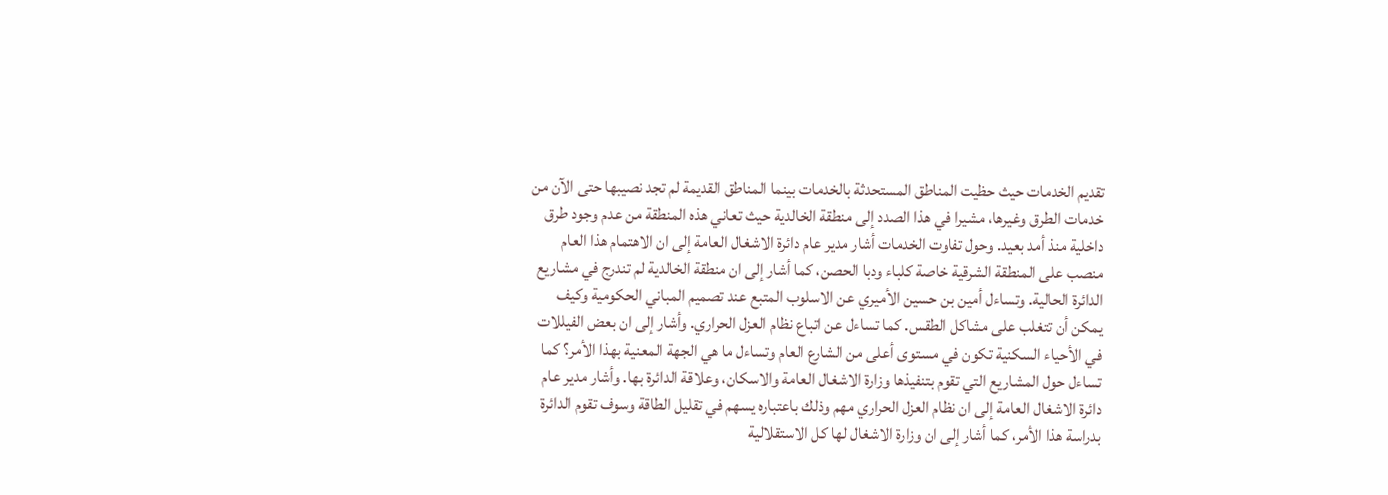تقديم الخدمات حيث حظيت المناطق المستحدثة بالخدمات بينما المناطق القديمة لم تجد نصيبها حتى الآن من خدمات الطرق وغيرها، مشيرا في هذا الصدد إلى منطقة الخالدية حيث تعاني هذه المنطقة من عدم وجود طرق داخلية منذ أمد بعيد. وحول تفاوت الخدمات أشار مدير عام دائرة الاشغال العامة إلى ان الاهتمام هذا العام منصب على المنطقة الشرقية خاصة كلباء ودبا الحصن، كما أشار إلى ان منطقة الخالدية لم تندرج في مشاريع الدائرة الحالية. وتساءل أمين بن حسين الأميري عن الاسلوب المتبع عند تصميم المباني الحكومية وكيف يمكن أن تتغلب على مشاكل الطقس. كما تساءل عن اتباع نظام العزل الحراري. وأشار إلى ان بعض الفيللات في الأحياء السكنية تكون في مستوى أعلى من الشارع العام وتساءل ما هي الجهة المعنية بهذا الأمر؟ كما تساءل حول المشاريع التي تقوم بتنفيذها وزارة الاشغال العامة والاسكان، وعلاقة الدائرة بها. وأشار مدير عام دائرة الاشغال العامة إلى ان نظام العزل الحراري مهم وذلك باعتباره يسهم في تقليل الطاقة وسوف تقوم الدائرة بدراسة هذا الأمر، كما أشار إلى ان وزارة الاشغال لها كل الاستقلالية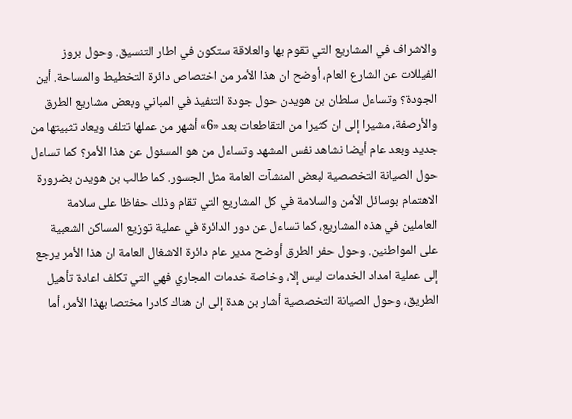والاشراف في المشاريع التي تقوم بها والعلاقة ستكون في اطار التنسيق. وحول بروز الفيللات عن الشارع العام، أوضح ان هذا الأمر من اختصاص دائرة التخطيط والمساحة. أين الجودة؟ وتساءل سلطان بن هويدن حول جودة التنفيذ في المباني وبعض مشاريع الطرق والأرصفة، مشيرا إلى ان كثيرا من التقاطعات بعد «6» أشهر من عملها تتلف ويعاد تثبيتها من جديد وبعد عام أيضا نشاهد نفس المشهد وتساءل من هو المسئول عن هذا الأمر؟ كما تساءل حول الصيانة التخصصية لبعض المنشآت العامة مثل الجسور. كما طالب بن هويدن بضرورة الاهتمام بوسائل الأمن والسلامة في كل المشاريع التي تقام وذلك حفاظا على سلامة العاملين في هذه المشاريع، كما تساءل عن دور الدائرة في عملية توزيع المساكن الشعبية على المواطنين. وحول حفر الطرق أوضح مدير عام دائرة الاشغال العامة ان هذا الأمر يرجع إلى عملية امداد الخدمات ليس إلا، وخاصة خدمات المجاري فهي التي تكلف اعادة تأهيل الطريق، وحول الصيانة التخصصية أشار بن هدة إلى ان هناك كادرا مختصا بهذا الأمر، أما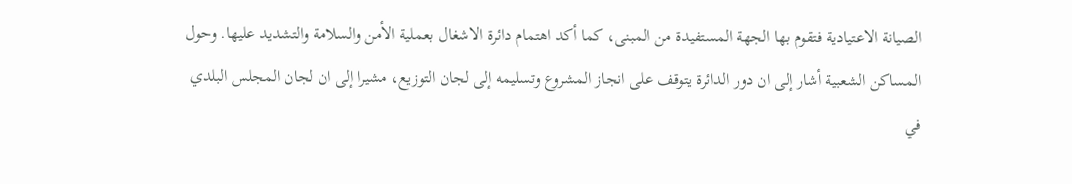الصيانة الاعتيادية فتقوم بها الجهة المستفيدة من المبنى، كما أكد اهتمام دائرة الاشغال بعملية الأمن والسلامة والتشديد عليها. وحول المساكن الشعبية أشار إلى ان دور الدائرة يتوقف على انجاز المشروع وتسليمه إلى لجان التوزيع، مشيرا إلى ان لجان المجلس البلدي في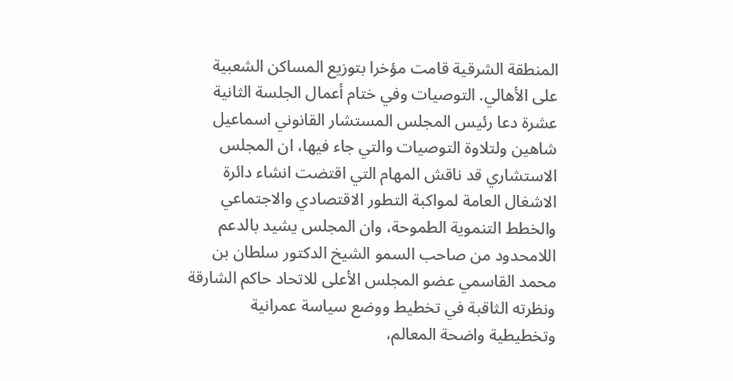المنطقة الشرقية قامت مؤخرا بتوزيع المساكن الشعبية على الأهالي. التوصيات وفي ختام أعمال الجلسة الثانية عشرة دعا رئيس المجلس المستشار القانوني اسماعيل شاهين ولتلاوة التوصيات والتي جاء فيها، ان المجلس الاستشاري قد ناقش المهام التي اقتضت انشاء دائرة الاشغال العامة لمواكبة التطور الاقتصادي والاجتماعي والخطط التنموية الطموحة، وان المجلس يشيد بالدعم اللامحدود من صاحب السمو الشيخ الدكتور سلطان بن محمد القاسمي عضو المجلس الأعلى للاتحاد حاكم الشارقة ونظرته الثاقبة في تخطيط ووضع سياسة عمرانية وتخطيطية واضحة المعالم،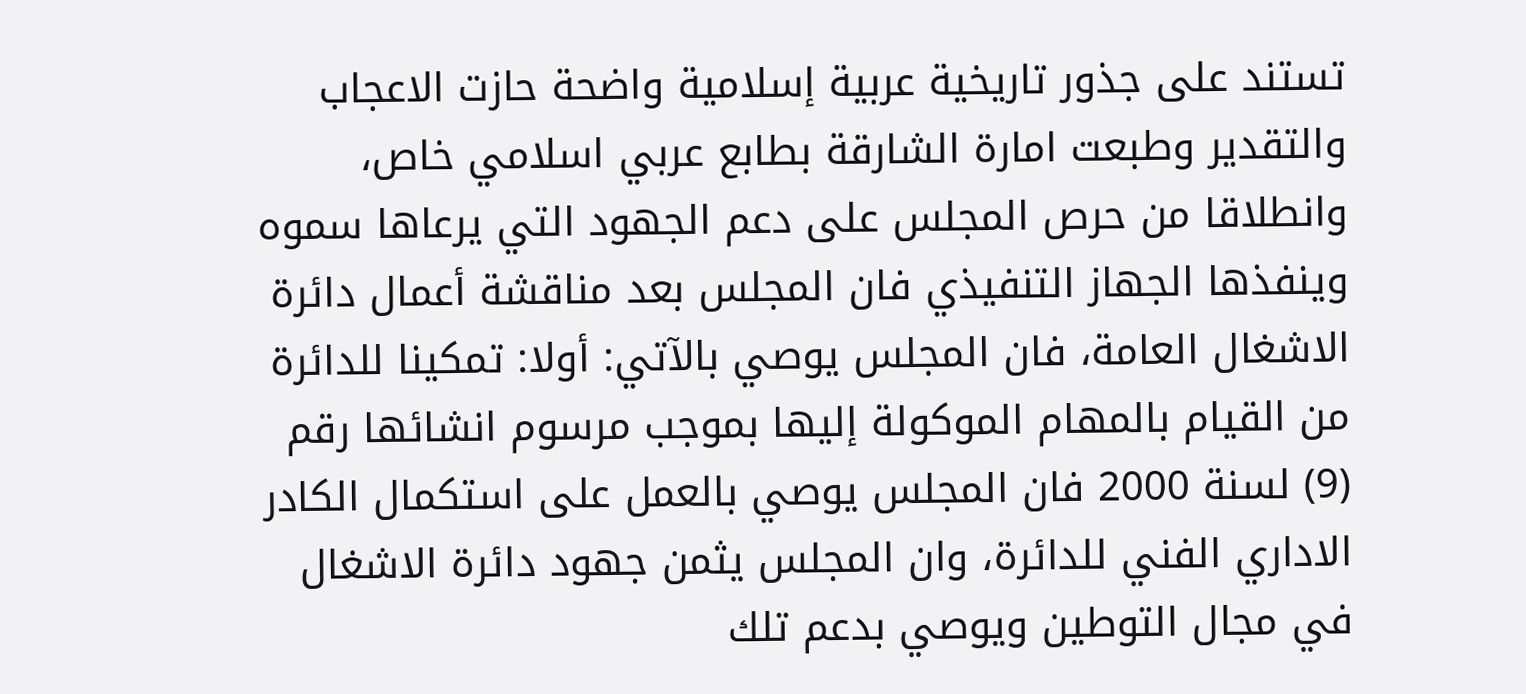تستند على جذور تاريخية عربية إسلامية واضحة حازت الاعجاب والتقدير وطبعت امارة الشارقة بطابع عربي اسلامي خاص، وانطلاقا من حرص المجلس على دعم الجهود التي يرعاها سموه وينفذها الجهاز التنفيذي فان المجلس بعد مناقشة أعمال دائرة الاشغال العامة، فان المجلس يوصي بالآتي: أولا: تمكينا للدائرة من القيام بالمهام الموكولة إليها بموجب مرسوم انشائها رقم (9) لسنة 2000 فان المجلس يوصي بالعمل على استكمال الكادر الاداري الفني للدائرة، وان المجلس يثمن جهود دائرة الاشغال في مجال التوطين ويوصي بدعم تلك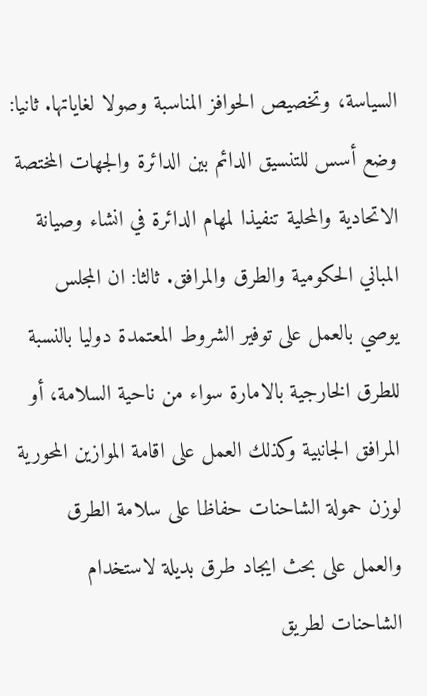السياسة، وتخصيص الحوافز المناسبة وصولا لغاياتها. ثانيا: وضع أسس للتنسيق الدائم بين الدائرة والجهات المختصة الاتحادية والمحلية تنفيذا لمهام الدائرة في انشاء وصيانة المباني الحكومية والطرق والمرافق. ثالثا: ان المجلس يوصي بالعمل على توفير الشروط المعتمدة دوليا بالنسبة للطرق الخارجية بالامارة سواء من ناحية السلامة، أو المرافق الجانبية وكذلك العمل على اقامة الموازين المحورية لوزن حمولة الشاحنات حفاظا على سلامة الطرق والعمل على بحث ايجاد طرق بديلة لاستخدام الشاحنات لطريق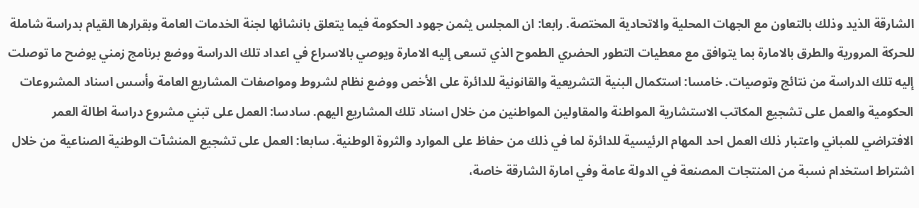الشارقة الذيد وذلك بالتعاون مع الجهات المحلية والاتحادية المختصة. رابعا: ان المجلس يثمن جهود الحكومة فيما يتعلق بانشائها لجنة الخدمات العامة وبقرارها القيام بدراسة شاملة للحركة المرورية والطرق بالامارة بما يتوافق مع معطيات التطور الحضري الطموح الذي تسعى إليه الامارة ويوصي بالاسراع في اعداد تلك الدراسة ووضع برنامج زمني يوضح ما توصلت إليه تلك الدراسة من نتائج وتوصيات. خامسا: استكمال البنية التشريعية والقانونية للدائرة على الأخص ووضع نظام لشروط ومواصفات المشاريع العامة وأسس اسناد المشروعات الحكومية والعمل على تشجيع المكاتب الاستشارية المواطنة والمقاولين المواطنين من خلال اسناد تلك المشاريع اليهم. سادسا: العمل على تبني مشروع دراسة اطالة العمر الافتراضي للمباني واعتبار ذلك العمل احد المهام الرئيسية للدائرة لما في ذلك من حفاظ على الموارد والثروة الوطنية. سابعا: العمل على تشجيع المنشآت الوطنية الصناعية من خلال اشتراط استخدام نسبة من المنتجات المصنعة في الدولة عامة وفي امارة الشارقة خاصة،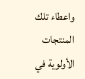واعطاء تلك المنتجات الأولوية في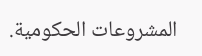المشروعات الحكومية.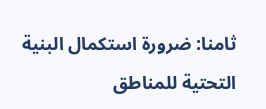ثامنا: ضرورة استكمال البنية التحتية للمناطق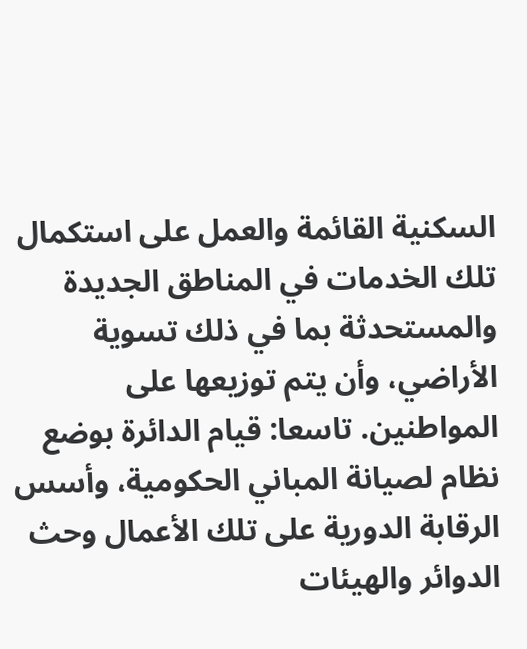السكنية القائمة والعمل على استكمال تلك الخدمات في المناطق الجديدة والمستحدثة بما في ذلك تسوية الأراضي، وأن يتم توزيعها على المواطنين. تاسعا: قيام الدائرة بوضع نظام لصيانة المباني الحكومية، وأسس الرقابة الدورية على تلك الأعمال وحث الدوائر والهيئات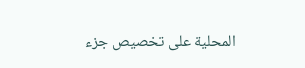المحلية على تخصيص جزء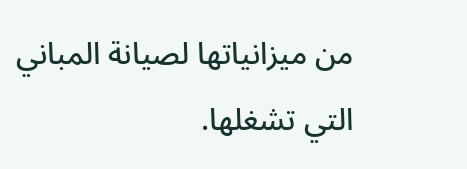من ميزانياتها لصيانة المباني التي تشغلها.